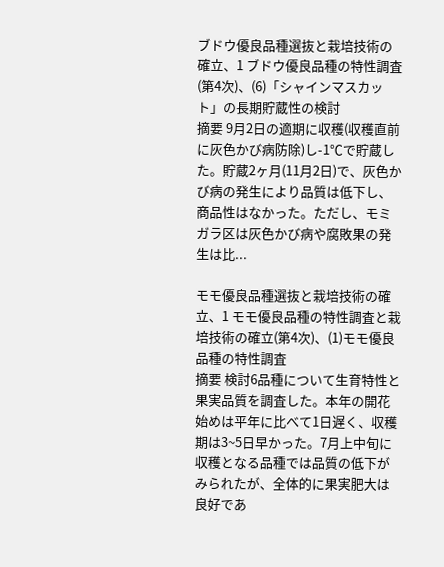ブドウ優良品種選抜と栽培技術の確立、1 ブドウ優良品種の特性調査(第4次)、(6)「シャインマスカット」の長期貯蔵性の検討
摘要 9月2日の適期に収穫(収穫直前に灰色かび病防除)し-1℃で貯蔵した。貯蔵2ヶ月(11月2日)で、灰色かび病の発生により品質は低下し、商品性はなかった。ただし、モミガラ区は灰色かび病や腐敗果の発生は比...

モモ優良品種選抜と栽培技術の確立、1 モモ優良品種の特性調査と栽培技術の確立(第4次)、(1)モモ優良品種の特性調査
摘要 検討6品種について生育特性と果実品質を調査した。本年の開花始めは平年に比べて1日遅く、収穫期は3~5日早かった。7月上中旬に収穫となる品種では品質の低下がみられたが、全体的に果実肥大は良好であ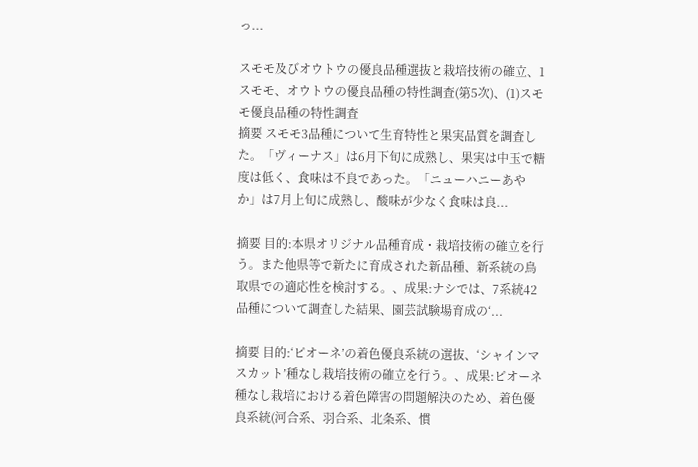っ...

スモモ及びオウトウの優良品種選抜と栽培技術の確立、1 スモモ、オウトウの優良品種の特性調査(第5次)、(1)スモモ優良品種の特性調査
摘要 スモモ3品種について生育特性と果実品質を調査した。「ヴィーナス」は6月下旬に成熟し、果実は中玉で糖度は低く、食味は不良であった。「ニューハニーあやか」は7月上旬に成熟し、酸味が少なく食味は良...

摘要 目的:本県オリジナル品種育成・栽培技術の確立を行う。また他県等で新たに育成された新品種、新系統の鳥取県での適応性を検討する。、成果:ナシでは、7系統42品種について調査した結果、園芸試験場育成の‘...

摘要 目的:‘ピオーネ’の着色優良系統の選抜、‘シャインマスカット’種なし栽培技術の確立を行う。、成果:ピオーネ種なし栽培における着色障害の問題解決のため、着色優良系統(河合系、羽合系、北条系、慣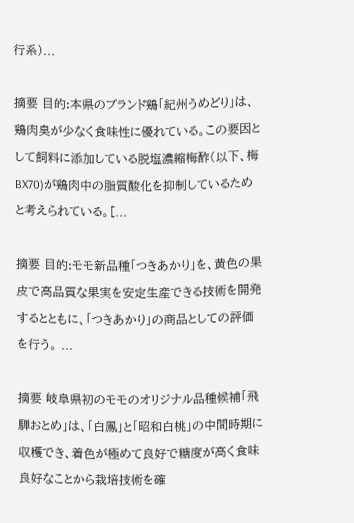行系)...

摘要 目的:本県のブランド鶏「紀州うめどり」は、鶏肉臭が少なく食味性に優れている。この要因として飼料に添加している脱塩濃縮梅酢(以下、梅BX70)が鶏肉中の脂質酸化を抑制しているためと考えられている。[...

摘要 目的:モモ新品種「つきあかり」を、黄色の果皮で高品質な果実を安定生産できる技術を開発するとともに、「つきあかり」の商品としての評価を行う。 ...

摘要 岐阜県初のモモのオリジナル品種候補「飛騨おとめ」は、「白鳳」と「昭和白桃」の中間時期に収穫でき、着色が極めて良好で糖度が高く食味良好なことから栽培技術を確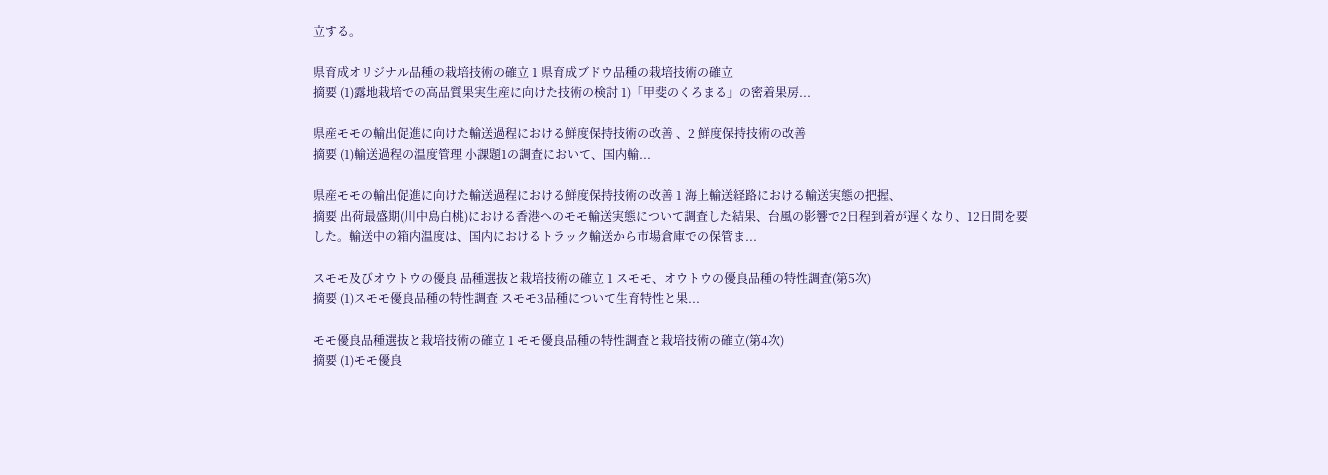立する。

県育成オリジナル品種の栽培技術の確立 1 県育成ブドウ品種の栽培技術の確立
摘要 (1)露地栽培での高品質果実生産に向けた技術の検討 1)「甲斐のくろまる」の密着果房...

県産モモの輸出促進に向けた輸送過程における鮮度保持技術の改善 、2 鮮度保持技術の改善
摘要 (1)輸送過程の温度管理 小課題1の調査において、国内輸...

県産モモの輸出促進に向けた輸送過程における鮮度保持技術の改善 1 海上輸送経路における輸送実態の把握、
摘要 出荷最盛期(川中島白桃)における香港へのモモ輸送実態について調査した結果、台風の影響で2日程到着が遅くなり、12日間を要した。輸送中の箱内温度は、国内におけるトラック輸送から市場倉庫での保管ま...

スモモ及びオウトウの優良 品種選抜と栽培技術の確立 1 スモモ、オウトウの優良品種の特性調査(第5次)
摘要 (1)スモモ優良品種の特性調査 スモモ3品種について生育特性と果...

モモ優良品種選抜と栽培技術の確立 1 モモ優良品種の特性調査と栽培技術の確立(第4次)
摘要 (1)モモ優良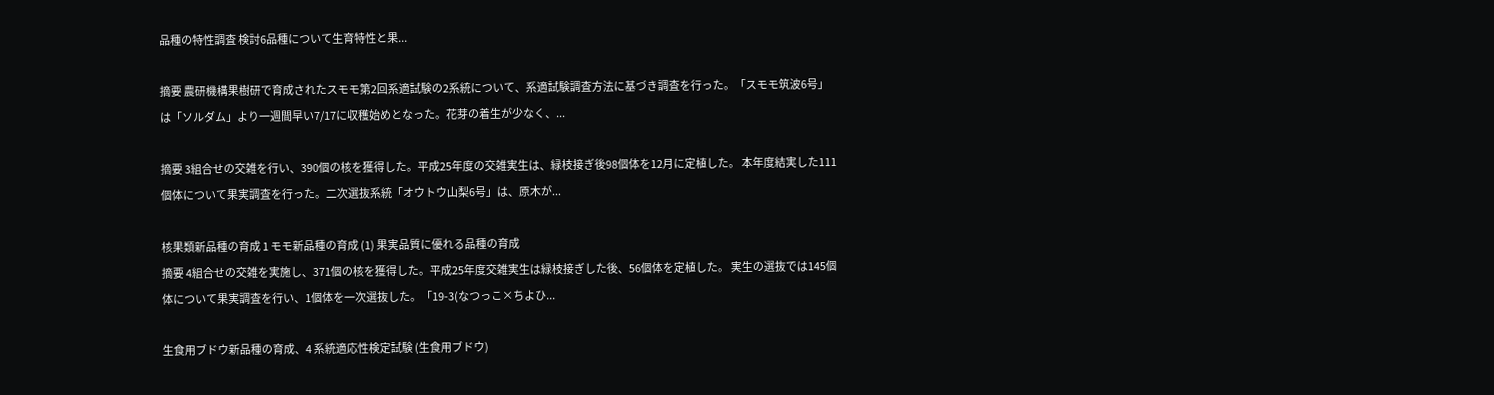品種の特性調査 検討6品種について生育特性と果...

摘要 農研機構果樹研で育成されたスモモ第2回系適試験の2系統について、系適試験調査方法に基づき調査を行った。「スモモ筑波6号」は「ソルダム」より一週間早い7/17に収穫始めとなった。花芽の着生が少なく、...

摘要 3組合せの交雑を行い、390個の核を獲得した。平成25年度の交雑実生は、緑枝接ぎ後98個体を12月に定植した。 本年度結実した111個体について果実調査を行った。二次選抜系統「オウトウ山梨6号」は、原木が...

核果類新品種の育成 1 モモ新品種の育成 (1) 果実品質に優れる品種の育成
摘要 4組合せの交雑を実施し、371個の核を獲得した。平成25年度交雑実生は緑枝接ぎした後、56個体を定植した。 実生の選抜では145個体について果実調査を行い、1個体を一次選抜した。「19-3(なつっこ×ちよひ...

生食用ブドウ新品種の育成、4 系統適応性検定試験 (生食用ブドウ)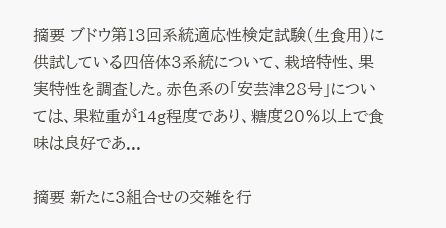摘要 ブドウ第13回系統適応性検定試験(生食用)に供試している四倍体3系統について、栽培特性、果実特性を調査した。赤色系の「安芸津28号」については、果粒重が14g程度であり、糖度20%以上で食味は良好であ...

摘要 新たに3組合せの交雑を行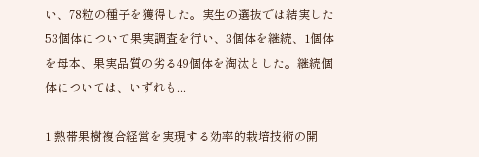い、78粒の種子を獲得した。実生の選抜では結実した53個体について果実調査を行い、3個体を継続、1個体を母本、果実品質の劣る49個体を淘汰とした。継続個体については、いずれも...

1 熱帯果樹複合経営を実現する効率的栽培技術の開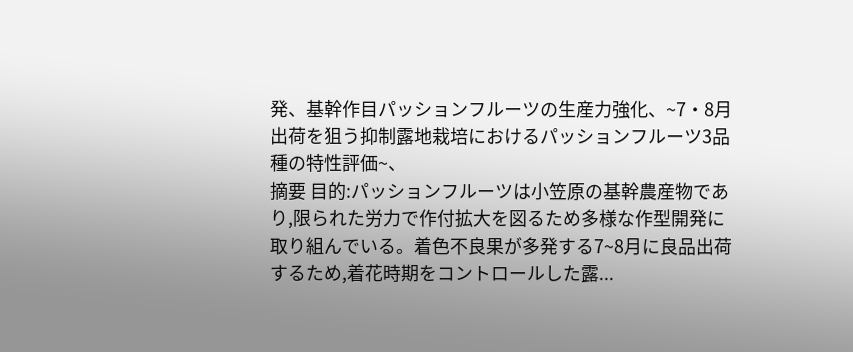発、基幹作目パッションフルーツの生産力強化、~7・8月出荷を狙う抑制露地栽培におけるパッションフルーツ3品種の特性評価~、
摘要 目的:パッションフルーツは小笠原の基幹農産物であり,限られた労力で作付拡大を図るため多様な作型開発に取り組んでいる。着色不良果が多発する7~8月に良品出荷するため,着花時期をコントロールした露...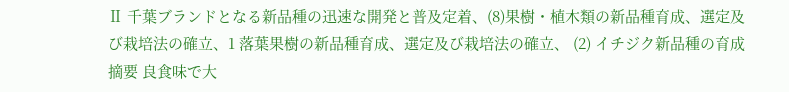Ⅱ 千葉ブランドとなる新品種の迅速な開発と普及定着、(8)果樹・植木類の新品種育成、選定及び栽培法の確立、1 落葉果樹の新品種育成、選定及び栽培法の確立、 (2) イチジク新品種の育成
摘要 良食味で大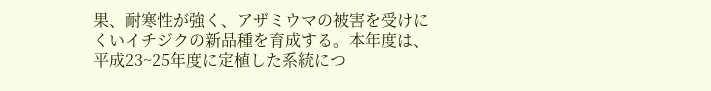果、耐寒性が強く、アザミウマの被害を受けにくいイチジクの新品種を育成する。本年度は、平成23~25年度に定植した系統につ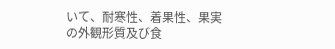いて、耐寒性、着果性、果実の外観形質及び食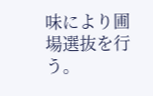味により圃場選抜を行う。